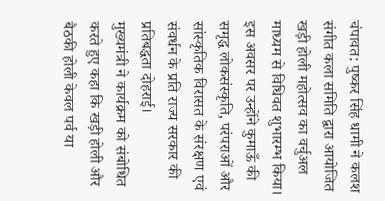चंपावत: पुष्कर सिंह धामी ने कलश संगीत कला समिति द्वारा आयोजित खड़ी होली महोत्सव का वर्चुअल माध्यम से विधिवत शुभारम्भ किया। इस अवसर पर उन्होंने कुमाऊँ की समृद्ध लोकसंस्कृति, परंपराओं और सांस्कृतिक विरासत के संरक्षण एवं संवर्धन के प्रति राज्य सरकार की प्रतिबद्धता दोहराई।
मुख्यमंत्री ने कार्यक्रम को संबोधित करते हुए कहा कि खड़ी होली और बैठकी होली केवल पर्व या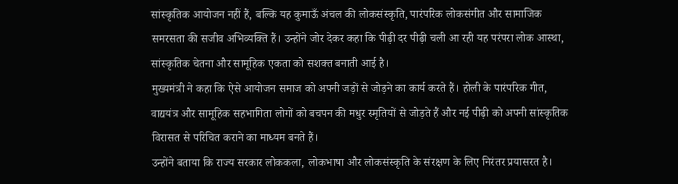सांस्कृतिक आयोजन नहीं हैं, बल्कि यह कुमाऊँ अंचल की लोकसंस्कृति, पारंपरिक लोकसंगीत और सामाजिक समरसता की सजीव अभिव्यक्ति हैं। उन्होंने जोर देकर कहा कि पीढ़ी दर पीढ़ी चली आ रही यह परंपरा लोक आस्था, सांस्कृतिक चेतना और सामूहिक एकता को सशक्त बनाती आई है।
मुख्यमंत्री ने कहा कि ऐसे आयोजन समाज को अपनी जड़ों से जोड़ने का कार्य करते हैं। होली के पारंपरिक गीत, वाद्ययंत्र और सामूहिक सहभागिता लोगों को बचपन की मधुर स्मृतियों से जोड़ते हैं और नई पीढ़ी को अपनी सांस्कृतिक विरासत से परिचित कराने का माध्यम बनते हैं।
उन्होंने बताया कि राज्य सरकार लोककला, लोकभाषा और लोकसंस्कृति के संरक्षण के लिए निरंतर प्रयासरत है।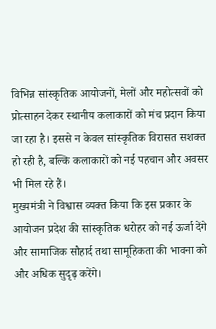विभिन्न सांस्कृतिक आयोजनों, मेलों और महोत्सवों को प्रोत्साहन देकर स्थानीय कलाकारों को मंच प्रदान किया जा रहा है। इससे न केवल सांस्कृतिक विरासत सशक्त हो रही है, बल्कि कलाकारों को नई पहचान और अवसर भी मिल रहे हैं।
मुख्यमंत्री ने विश्वास व्यक्त किया कि इस प्रकार के आयोजन प्रदेश की सांस्कृतिक धरोहर को नई ऊर्जा देंगे और सामाजिक सौहार्द तथा सामूहिकता की भावना को और अधिक सुदृढ़ करेंगे।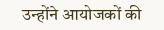उन्होंने आयोजकों की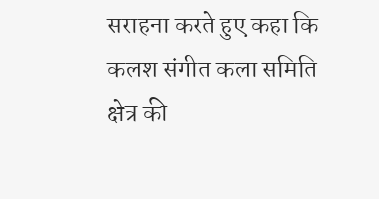सराहना करते हुए कहा कि कलश संगीत कला समिति क्षेत्र की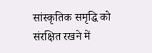सांस्कृतिक समृद्धि को संरक्षित रखने में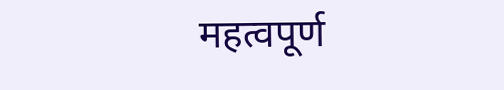महत्वपूर्ण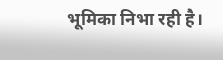भूमिका निभा रही है।